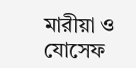মারীয়া ও যোসেফ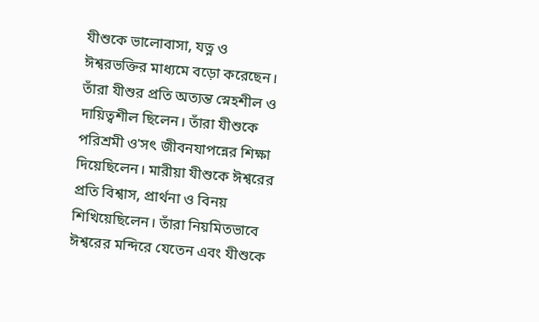যীশুকে ভালোবাসা, যত্ন ও ঈশ্বরভক্তির মাধ্যমে বড়ো করেছেন। তাঁরা যীশুর প্রতি অত্যন্ত স্নেহশীল ও দায়িত্বশীল ছিলেন। তাঁরা যীশুকে পরিশ্রমী ও'সৎ জীবনযাপন্নের শিক্ষা দিয়েছিলেন। মারীয়া যীশুকে ঈশ্বরের প্রতি বিশ্বাস, প্রার্থনা ও বিনয় শিখিয়েছিলেন। তাঁরা নিয়মিতভাবে ঈশ্বরের মন্দিরে যেতেন এবং যীশুকে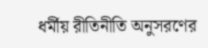ধর্মীয় রীতিনীতি অনুসরণের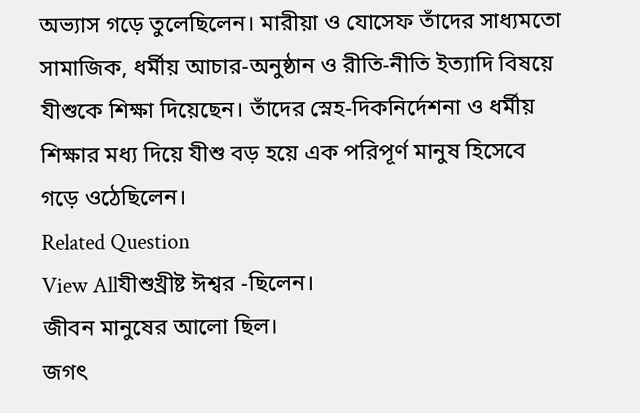অভ্যাস গড়ে তুলেছিলেন। মারীয়া ও যোসেফ তাঁদের সাধ্যমতো সামাজিক, ধর্মীয় আচার-অনুষ্ঠান ও রীতি-নীতি ইত্যাদি বিষয়ে যীশুকে শিক্ষা দিয়েছেন। তাঁদের স্নেহ-দিকনির্দেশনা ও ধর্মীয় শিক্ষার মধ্য দিয়ে যীশু বড় হয়ে এক পরিপূর্ণ মানুষ হিসেবে গড়ে ওঠেছিলেন।
Related Question
View Allযীশুখ্রীষ্ট ঈশ্বর -ছিলেন।
জীবন মানুষের আলো ছিল।
জগৎ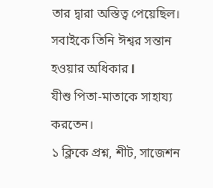তার দ্বারা অস্তিত্ব পেয়েছিল।
সবাইকে তিনি ঈশ্বর সন্তান হওয়ার অধিকার l
যীশু পিতা-মাতাকে সাহায্য করতেন।
১ ক্লিকে প্রশ্ন, শীট, সাজেশন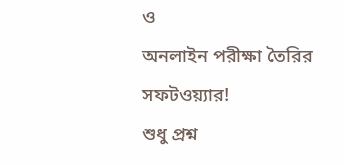ও
অনলাইন পরীক্ষা তৈরির সফটওয়্যার!
শুধু প্রশ্ন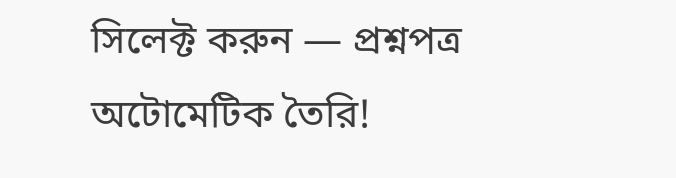সিলেক্ট করুন — প্রশ্নপত্র অটোমেটিক তৈরি!